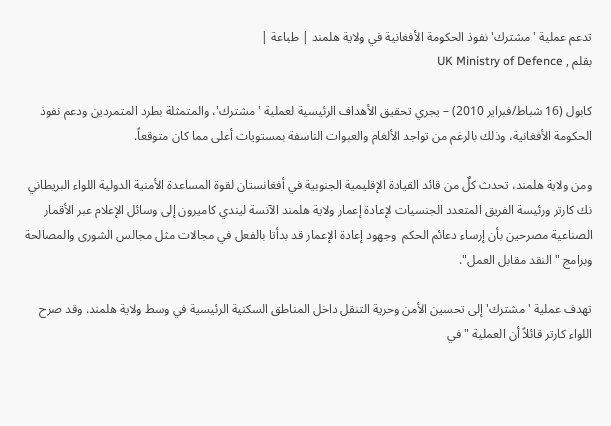تدعم عملية 'مشترك' نفوذ الحكومة الأفغانية في ولاية هلمند | طباعة |
بقلم , UK Ministry of Defence

كابول (16 شباط/فبراير 2010) – يجري تحقيق الأهداف الرئيسية لعملية 'مشترك'، والمتمثلة بطرد المتمردين ودعم نفوذ الحكومة الأفغانية، وذلك بالرغم من تواجد الألغام والعبوات الناسفة بمستويات أعلى مما كان متوقعاً.

ومن ولاية هلمند، تحدث كلٌ من قائد القيادة الإقليمية الجنوبية في أفغانستان لقوة المساعدة الأمنية الدولية اللواء البريطاني نك كارتر ورئيسة الفريق المتعدد الجنسيات لإعادة إعمار ولاية هلمند الآنسة ليندي كاميرون إلى وسائل الإعلام عبر الأقمار الصناعية مصرحين بأن إرساء دعائم الحكم  وجهود إعادة الإعمار قد بدأتا بالفعل في مجالات مثل مجالس الشورى والمصالحة وبرامج "النقد مقابل العمل".

تهدف عملية 'مشترك' إلى تحسين الأمن وحرية التنقل داخل المناطق السكنية الرئيسية في وسط ولاية هلمند. وقد صرح اللواء كارتر قائلاً أن العملية "في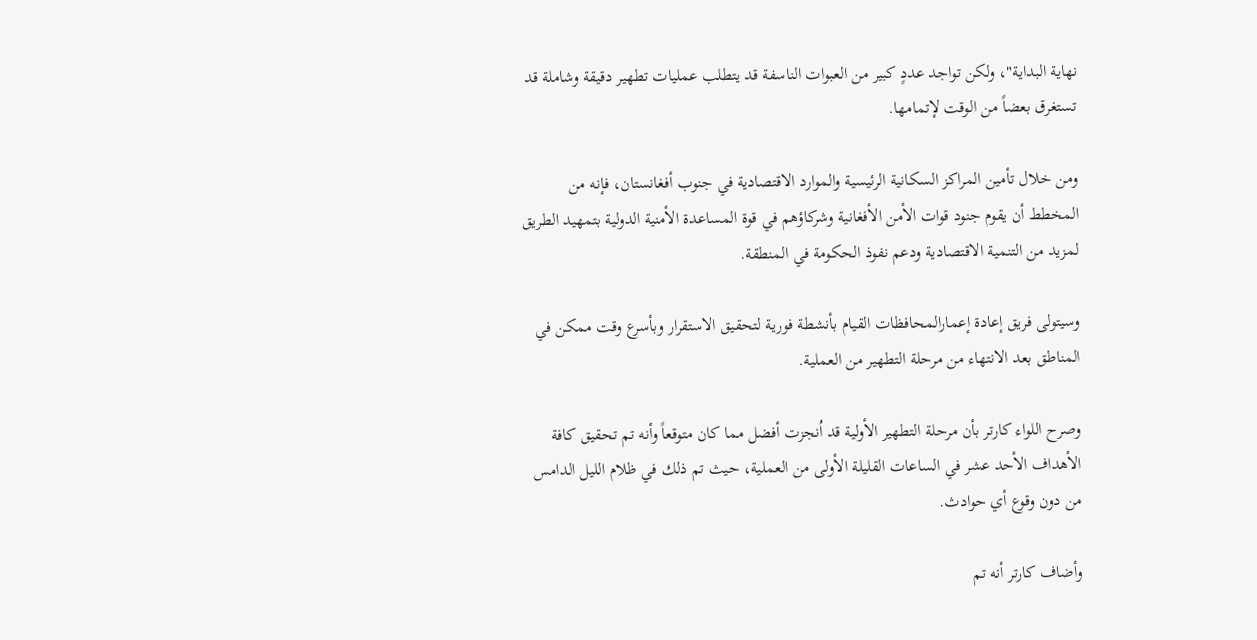نهاية البداية"، ولكن تواجد عددٍ كبير من العبوات الناسفة قد يتطلب عمليات تطهير دقيقة وشاملة قد تستغرق بعضاً من الوقت لإتمامها.

ومن خلال تأمين المراكز السكانية الرئيسية والموارد الاقتصادية في جنوب أفغانستان، فإنه من المخطط أن يقوم جنود قوات الأمن الأفغانية وشركاؤهم في قوة المساعدة الأمنية الدولية بتمهيد الطريق لمزيد من التنمية الاقتصادية ودعم نفوذ الحكومة في المنطقة.

وسيتولى فريق إعادة إعمارالمحافظات القيام بأنشطة فورية لتحقيق الاستقرار وبأسرع وقت ممكن في المناطق بعد الانتهاء من مرحلة التطهير من العملية.

وصرح اللواء كارتر بأن مرحلة التطهير الأولية قد اُنجزت أفضل مما كان متوقعاً وأنه تم تحقيق كافة الأهداف الأحد عشر في الساعات القليلة الأولى من العملية، حيث تم ذلك في ظلام الليل الدامس من دون وقوع أي حوادث.

وأضاف كارتر أنه تم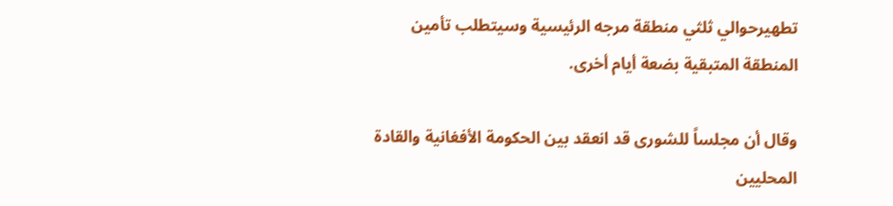تطهيرحوالي ثلثي منطقة مرجه الرئيسية وسيتطلب تأمين المنطقة المتبقية بضعة أيام أخرى.

وقال أن مجلساً للشورى قد انعقد بين الحكومة الأفغانية والقادة المحليين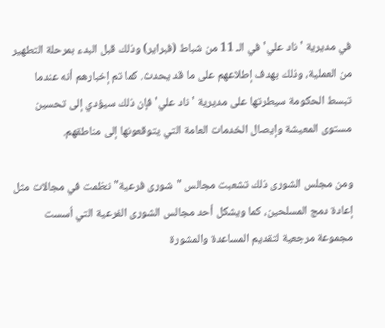في مديرية 'ناد علي' في الـ 11 من شباط (فبراير) وذلك قبل البدء بمرحلة التطهير من العملية، وذلك بهدف إطلاعهم على ما قد يحدث. كما تم إخبارهم أنه عندما تبسط الحكومة سيطرتها على مديرية 'ناد علي' فإن ذلك سيؤدي إلى تحسين مستوى المعيشة وإيصال الخدمات العامة التي يتوقعونها إلى مناطقهم.

ومن مجلس الشورى ذلك تشعبت مجالس "شورى فرعية" نـُظمت في مجالات مثل إعادة دمج المسلحين، كما ويشكل أحد مجالس الشورى الفرعية التي اُسست مجموعة مرجعية لتقديم المساعدة والمشورة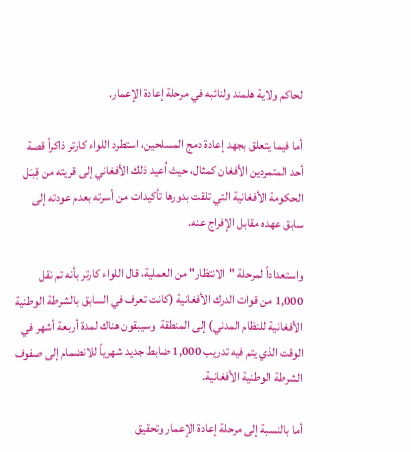لحاكم ولاية هلمند ولنائبه في مرحلة إعادة الإعمار.

أما فيما يتعلق بجهد إعادة دمج المسلحين، استطرد اللواء كارتر ذاكراً قصة أحد المتمردين الأفغان كمثال، حيث اُعيد ذلك الأفغاني إلى قريته من قِبـَل الحكومة الأفغانية التي تلقت بدورها تأكيدات من أسرته بعدم عودته إلى سابق عهده مقابل الإفراج عنه.

واستعداداً لمرحلة "الانتظار" من العملية، قال اللواء كارتر بأنه تم نقل 1,000 من قوات الدرك الأفغانية (كانت تعرف في السابق بالشرطة الوطنية الأفغانية للنظام المدني) إلى المنطقة  وسيبقون هناك لمدة أربعة أشهر في الوقت الذي يتم فيه تدريب 1,000 ضابط جديد شهرياً للانضمام إلى صفوف الشرطة الوطنية الأفغانية.

أما بالنسبة إلى مرحلة إعادة الإعمار وتحقيق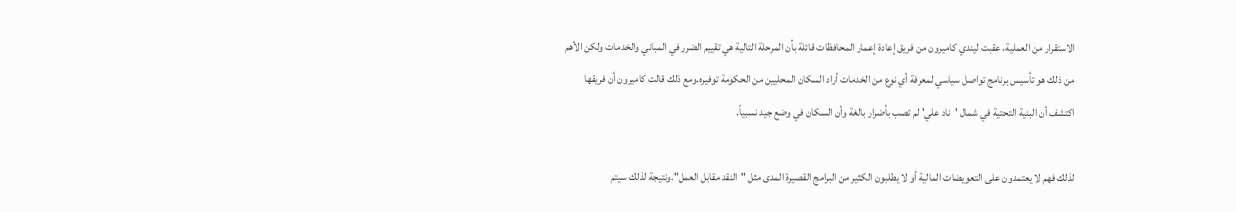الاستقرار من العملية، عقبت ليندي كاميرون من فريق إعادة إعمار المحافظات قائلة بأن المرحلة التالية هي تقييم الضرر في المباني والخدمات ولكن الأهم من ذلك هو تأسيس برنامج تواصل سياسي لمعرفة أي نوع من الخدمات أراد السكان المحليين من الحكومة توفيره.ومع ذلك قالت كاميرون أن فريقها اكتشف أن البنية التحتية في شمال 'ناد علي' لم تصب بأضرار بالغة وأن السكان في وضع جيد نسبياً.

لذلك فهم لا يعتمدون على التعويضات المالية أو لا يطلبون الكثير من البرامج القصيرة المدى مثل "النقد مقابل العمل".ونتيجة لذلك سيتم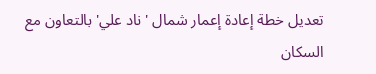تعديل خطة إعادة إعمار شمال 'ناد علي' بالتعاون مع السكان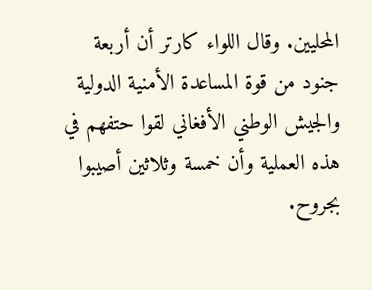المحليين. وقال اللواء كارتر أن أربعة جنود من قوة المساعدة الأمنية الدولية والجيش الوطني الأفغاني لقوا حتفهم في هذه العملية وأن خمسة وثلاثين أصيبوا بجروح.